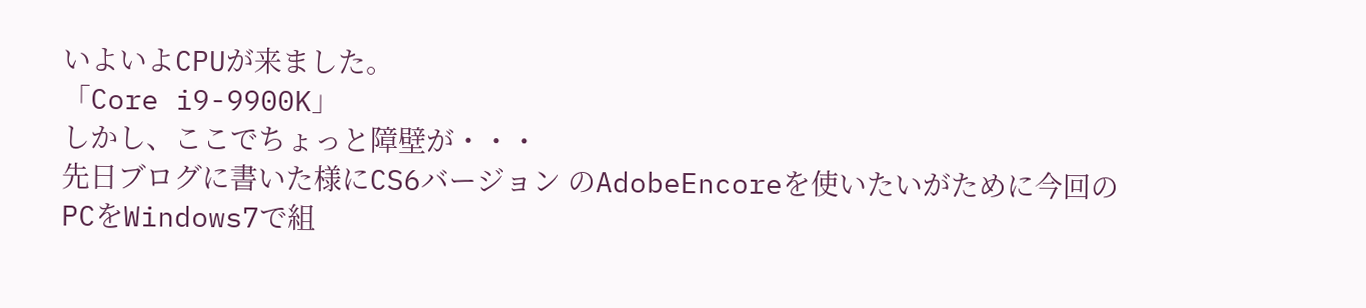いよいよCPUが来ました。
「Core i9-9900K」
しかし、ここでちょっと障壁が・・・
先日ブログに書いた様にCS6バージョン のAdobeEncoreを使いたいがために今回のPCをWindows7で組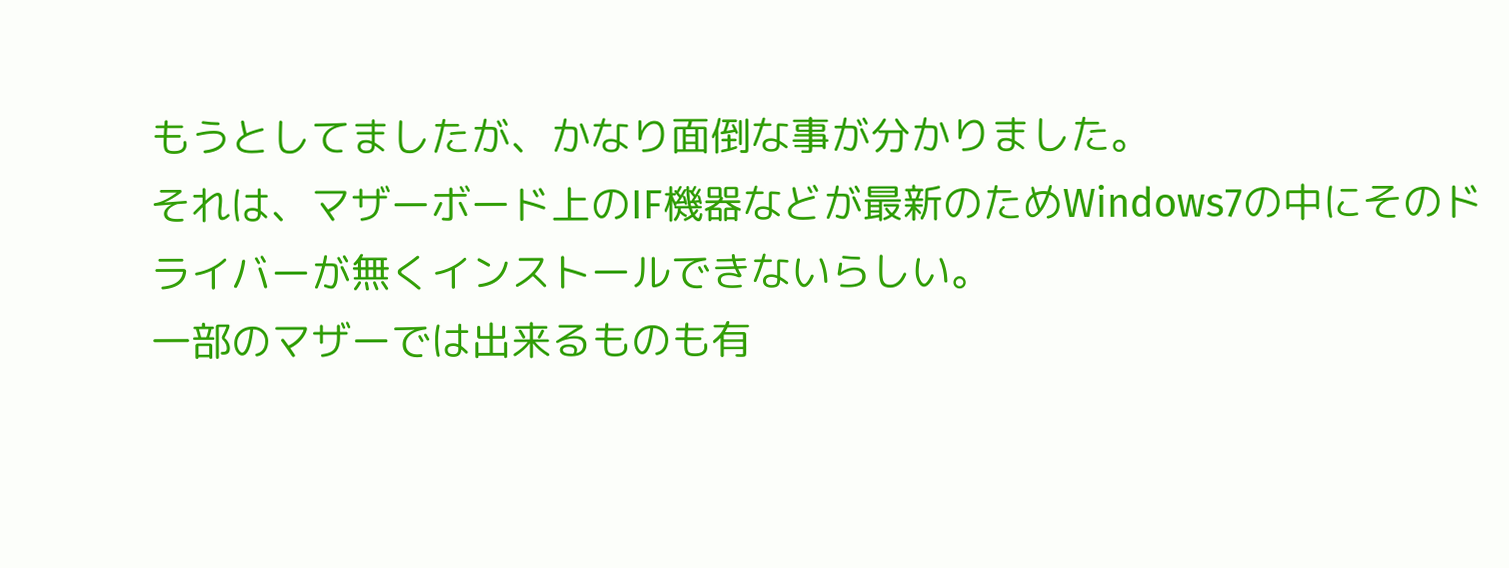もうとしてましたが、かなり面倒な事が分かりました。
それは、マザーボード上のIF機器などが最新のためWindows7の中にそのドライバーが無くインストールできないらしい。
一部のマザーでは出来るものも有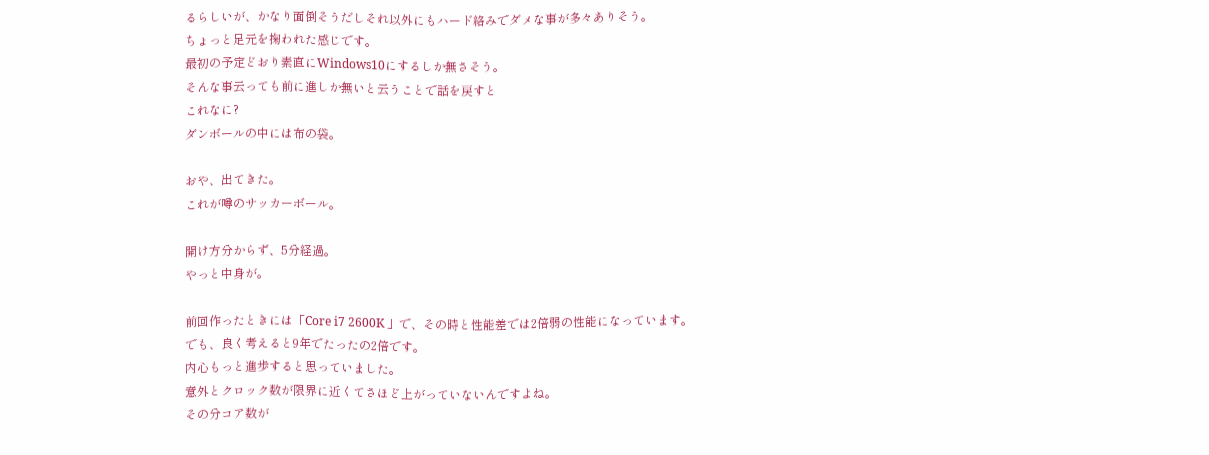るらしいが、かなり面倒そうだしそれ以外にもハード絡みでダメな事が多々ありそう。
ちょっと足元を掬われた感じです。
最初の予定どおり素直にWindows10にするしか無さそう。
そんな事云っても前に進しか無いと云うことで話を戻すと
これなに?
ダンボールの中には布の袋。

おや、出てきた。
これが噂のサッカーボール。

開け方分からず、5分経過。
やっと中身が。

前回作ったときには「Core i7 2600K 」で、その時と性能差では2倍弱の性能になっています。
でも、良く考えると9年でたったの2倍です。
内心もっと進歩すると思っていました。
意外とクロック数が限界に近くてさほど上がっていないんですよね。
その分コア数が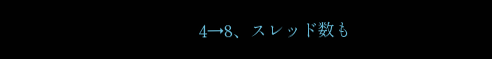4→8、スレッド数も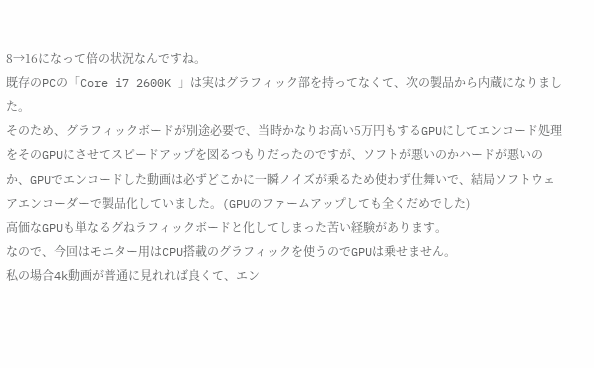8→16になって倍の状況なんですね。
既存のPCの「Core i7 2600K 」は実はグラフィック部を持ってなくて、次の製品から内蔵になりました。
そのため、グラフィックボードが別途必要で、当時かなりお高い5万円もするGPUにしてエンコード処理をそのGPUにさせてスピードアップを図るつもりだったのですが、ソフトが悪いのかハードが悪いのか、GPUでエンコードした動画は必ずどこかに一瞬ノイズが乗るため使わず仕舞いで、結局ソフトウェアエンコーダーで製品化していました。(GPUのファームアップしても全くだめでした)
高価なGPUも単なるグねラフィックボードと化してしまった苦い経験があります。
なので、今回はモニター用はCPU搭載のグラフィックを使うのでGPUは乗せません。
私の場合4k動画が普通に見れれば良くて、エン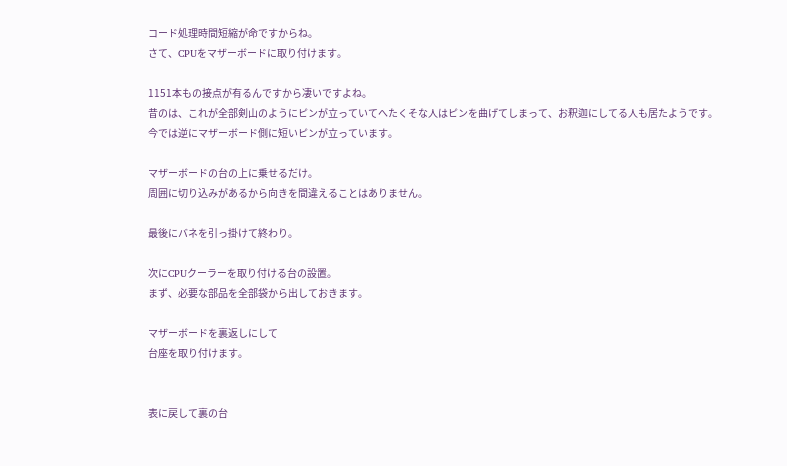コード処理時間短縮が命ですからね。
さて、CPUをマザーボードに取り付けます。

1151本もの接点が有るんですから凄いですよね。
昔のは、これが全部剣山のようにピンが立っていてへたくそな人はピンを曲げてしまって、お釈迦にしてる人も居たようです。
今では逆にマザーボード側に短いピンが立っています。

マザーボードの台の上に乗せるだけ。
周囲に切り込みがあるから向きを間違えることはありません。

最後にバネを引っ掛けて終わり。

次にCPUクーラーを取り付ける台の設置。
まず、必要な部品を全部袋から出しておきます。

マザーボードを裏返しにして
台座を取り付けます。


表に戻して裏の台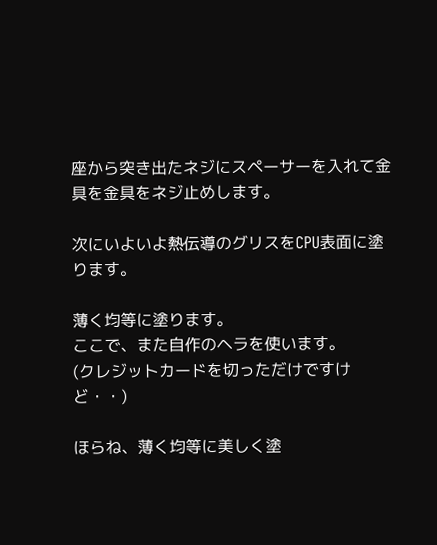座から突き出たネジにスペーサーを入れて金具を金具をネジ止めします。

次にいよいよ熱伝導のグリスをCPU表面に塗ります。

薄く均等に塗ります。
ここで、また自作のヘラを使います。
(クレジットカードを切っただけですけど・・)

ほらね、薄く均等に美しく塗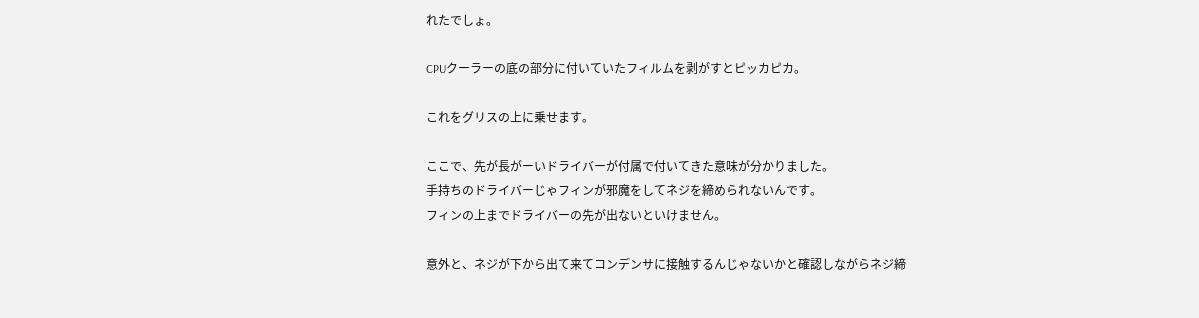れたでしょ。

CPUクーラーの底の部分に付いていたフィルムを剥がすとピッカピカ。

これをグリスの上に乗せます。

ここで、先が長がーいドライバーが付属で付いてきた意味が分かりました。
手持ちのドライバーじゃフィンが邪魔をしてネジを締められないんです。
フィンの上までドライバーの先が出ないといけません。

意外と、ネジが下から出て来てコンデンサに接触するんじゃないかと確認しながらネジ締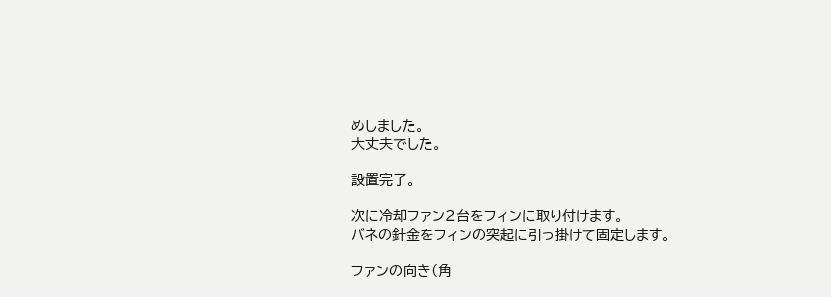めしました。
大丈夫でした。

設置完了。

次に冷却ファン2台をフィンに取り付けます。
バネの針金をフィンの突起に引っ掛けて固定します。

ファンの向き(角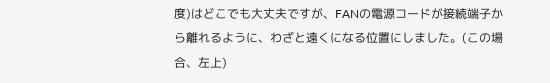度)はどこでも大丈夫ですが、FANの電源コードが接続端子から離れるように、わざと遠くになる位置にしました。(この場合、左上)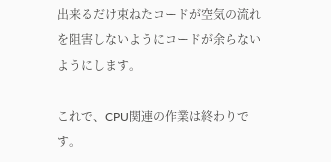出来るだけ束ねたコードが空気の流れを阻害しないようにコードが余らないようにします。

これで、CPU関連の作業は終わりです。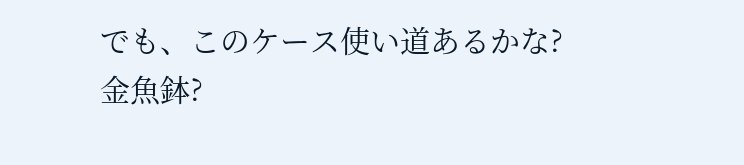でも、このケース使い道あるかな?
金魚鉢?